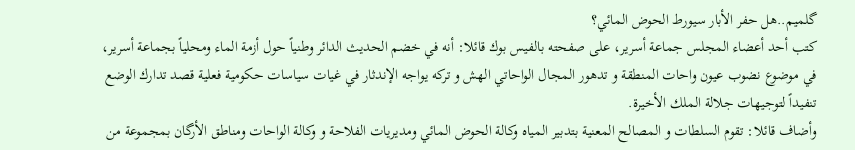گلميم..هل حفر الأبار سيورط الحوض المائي؟
كتب أحد أعضاء المجلس جماعة أسرير، على صفحته بالفيس بوك قائلا: أنه في خضم الحديث الدائر وطنياً حول أزمة الماء ومحلياً بجماعة أسرير، في موضوع نضوب عيون واحات المنطقة و تدهور المجال الواحاتي الهش و تركه يواجه الإندثار في غيات سياسات حكومية فعلية قصد تدارك الوضع تنفيداً لتوجيهات جلالة الملك الأخيرة.
وأضاف قائلا: تقوم السلطات و المصالح المعنية بتدبير المياه وكالة الحوض المائي ومديريات الفلاحة و وكالة الواحات ومناطق الأرگان بمجموعة من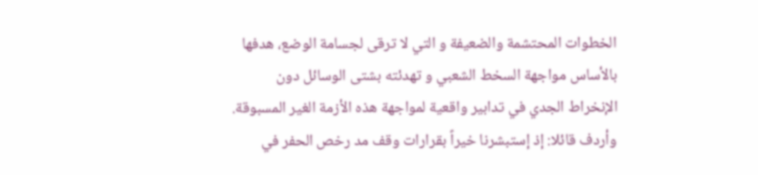الخطوات المحتشمة والضعيفة و التي لا ترقى لجسامة الوضع، هدفها بالأساس مواجهة السخط الشعبي و تهدئته بشتى الوسائل دون الإنخراط الجدي في تدابير واقعية لمواجهة هذه الأزمة الغير المسبوقة.
وأردف قائلا: إذ إستبشرنا خيراً بقرارات وقف مد رخص الحفر في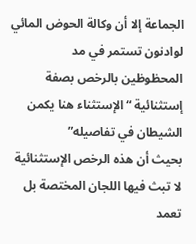الجماعة إلا أن وكالة الحوض المائي لوادنون تستمر في مد المحظوظين بالرخص بصفة إستثنائية “الإستثناء هنا يكمن الشيطان في تفاصيله”
بحيث أن هذه الرخص الإستثنائية لا تبث فيها اللجان المختصة بل تعمد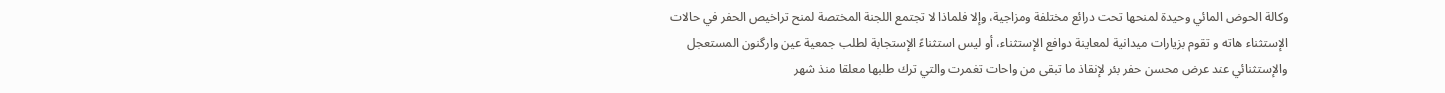وكالة الحوض المائي وحيدة لمنحها تحت درائع مختلفة ومزاجية، وإلا فلماذا لا تجتمع اللجنة المختصة لمنح تراخيص الحفر في حالات الإستثناء هاته و تقوم بزيارات ميدانية لمعاينة دوافع الإستثناء، أو ليس استثناءً الإستجابة لطلب جمعية عين وارگنون المستعجل والإستثنائي عند عرض محسن حفر بئر لإنقاذ ما تبقى من واحات تغمرت والتي ترك طلبها معلقا منذ شهر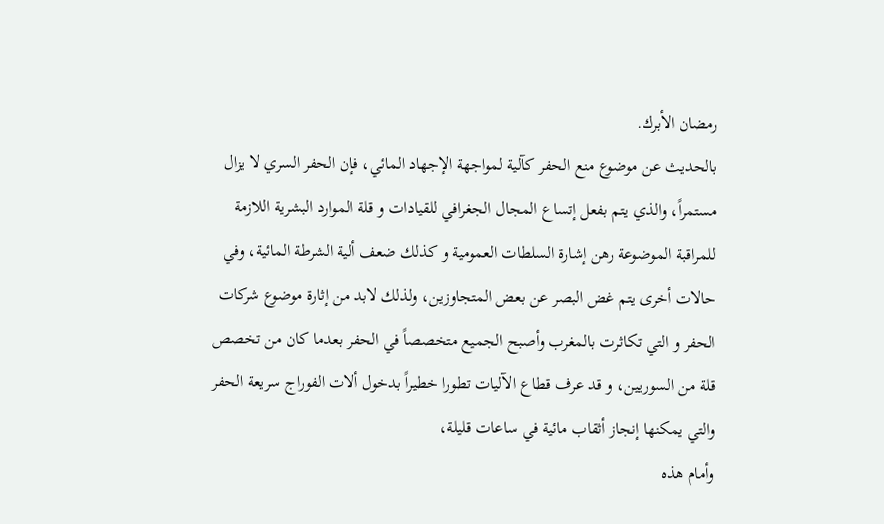رمضان الأبرك.
بالحديث عن موضوع منع الحفر كآلية لمواجهة الإجهاد المائي، فإن الحفر السري لا يزال مستمراً، والذي يتم بفعل إتساع المجال الجغرافي للقيادات و قلة الموارد البشرية اللازمة للمراقبة الموضوعة رهن إشارة السلطات العمومية و كذلك ضعف ألية الشرطة المائية، وفي حالات أخرى يتم غض البصر عن بعض المتجاوزين، ولذلك لابد من إثارة موضوع شركات الحفر و التي تكاثرت بالمغرب وأصبح الجميع متخصصاً في الحفر بعدما كان من تخصص قلة من السوريين، و قد عرف قطاع الآليات تطورا خطيراً بدخول ألات الفوراج سريعة الحفر والتي يمكنها إنجاز أثقاب مائية في ساعات قليلة،
وأمام هذه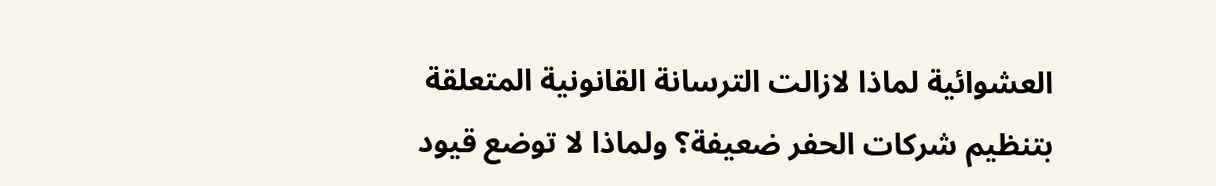العشوائية لماذا لازالت الترسانة القانونية المتعلقة بتنظيم شركات الحفر ضعيفة؟ ولماذا لا توضع قيود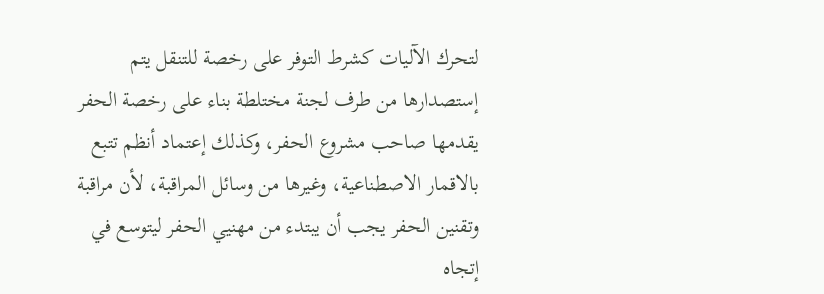لتحرك الآليات كشرط التوفر على رخصة للتنقل يتم إستصدارها من طرف لجنة مختلطة بناء على رخصة الحفر يقدمها صاحب مشروع الحفر، وكذلك إعتماد أنظم تتبع بالاقمار الاصطناعية، وغيرها من وسائل المراقبة، لأن مراقبة وتقنين الحفر يجب أن يبتدء من مهنيي الحفر ليتوسع في إتجاه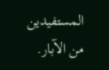المستفيدين من الآبار.